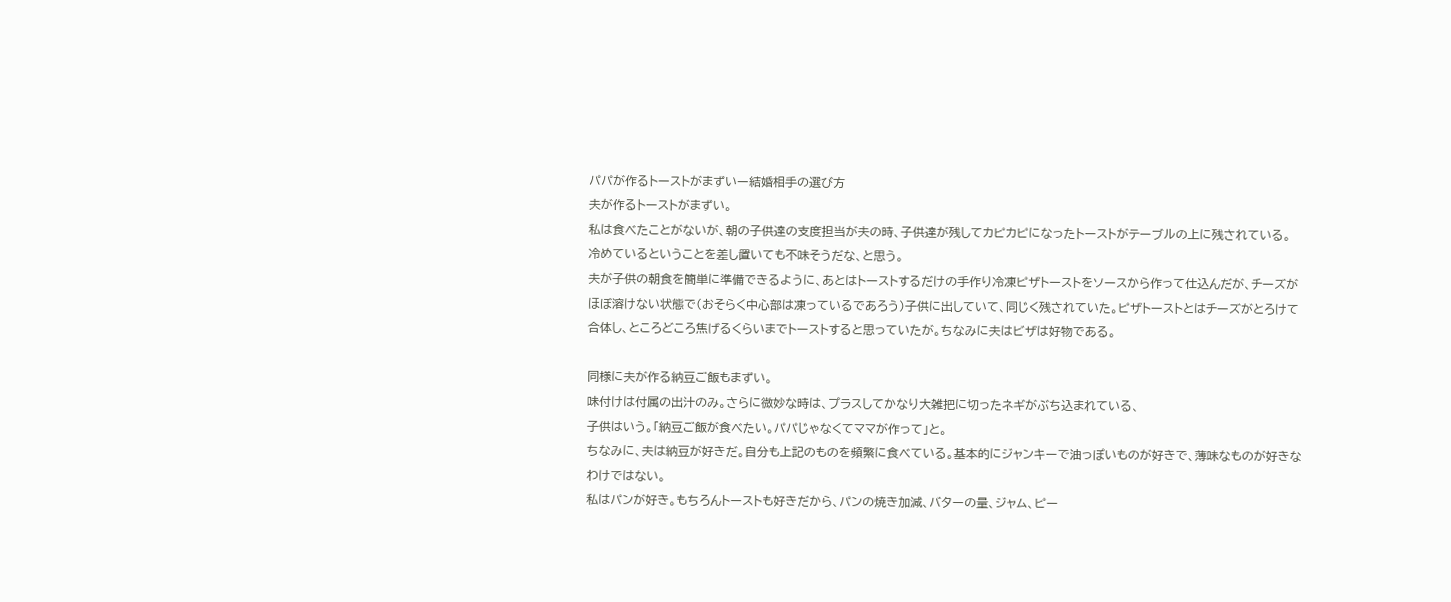パパが作るトーストがまずいー結婚相手の選び方
夫が作るトーストがまずい。
私は食べたことがないが、朝の子供達の支度担当が夫の時、子供達が残してカピカピになったトーストがテーブルの上に残されている。
冷めているということを差し置いても不味そうだな、と思う。
夫が子供の朝食を簡単に準備できるように、あとはトーストするだけの手作り冷凍ピザトーストをソースから作って仕込んだが、チーズがほぼ溶けない状態で(おそらく中心部は凍っているであろう)子供に出していて、同じく残されていた。ピザトーストとはチーズがとろけて合体し、ところどころ焦げるくらいまでトーストすると思っていたが。ちなみに夫はビザは好物である。

同様に夫が作る納豆ご飯もまずい。
味付けは付属の出汁のみ。さらに微妙な時は、プラスしてかなり大雑把に切ったネギがぶち込まれている、
子供はいう。「納豆ご飯が食べたい。パパじゃなくてママが作って」と。
ちなみに、夫は納豆が好きだ。自分も上記のものを頻繁に食べている。基本的にジャンキーで油っぽいものが好きで、薄味なものが好きなわけではない。
私はパンが好き。もちろんトーストも好きだから、パンの焼き加減、バターの量、ジャム、ピー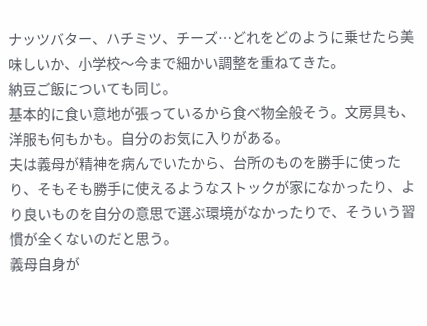ナッツバター、ハチミツ、チーズ…どれをどのように乗せたら美味しいか、小学校〜今まで細かい調整を重ねてきた。
納豆ご飯についても同じ。
基本的に食い意地が張っているから食べ物全般そう。文房具も、洋服も何もかも。自分のお気に入りがある。
夫は義母が精神を病んでいたから、台所のものを勝手に使ったり、そもそも勝手に使えるようなストックが家になかったり、より良いものを自分の意思で選ぶ環境がなかったりで、そういう習慣が全くないのだと思う。
義母自身が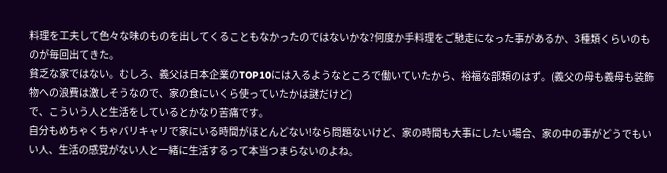料理を工夫して色々な味のものを出してくることもなかったのではないかな?何度か手料理をご馳走になった事があるか、3種類くらいのものが毎回出てきた。
貧乏な家ではない。むしろ、義父は日本企業のTOP10には入るようなところで働いていたから、裕福な部類のはず。(義父の母も義母も装飾物への浪費は激しそうなので、家の食にいくら使っていたかは謎だけど)
で、こういう人と生活をしているとかなり苦痛です。
自分もめちゃくちゃバリキャリで家にいる時間がほとんどない!なら問題ないけど、家の時間も大事にしたい場合、家の中の事がどうでもいい人、生活の感覚がない人と一緒に生活するって本当つまらないのよね。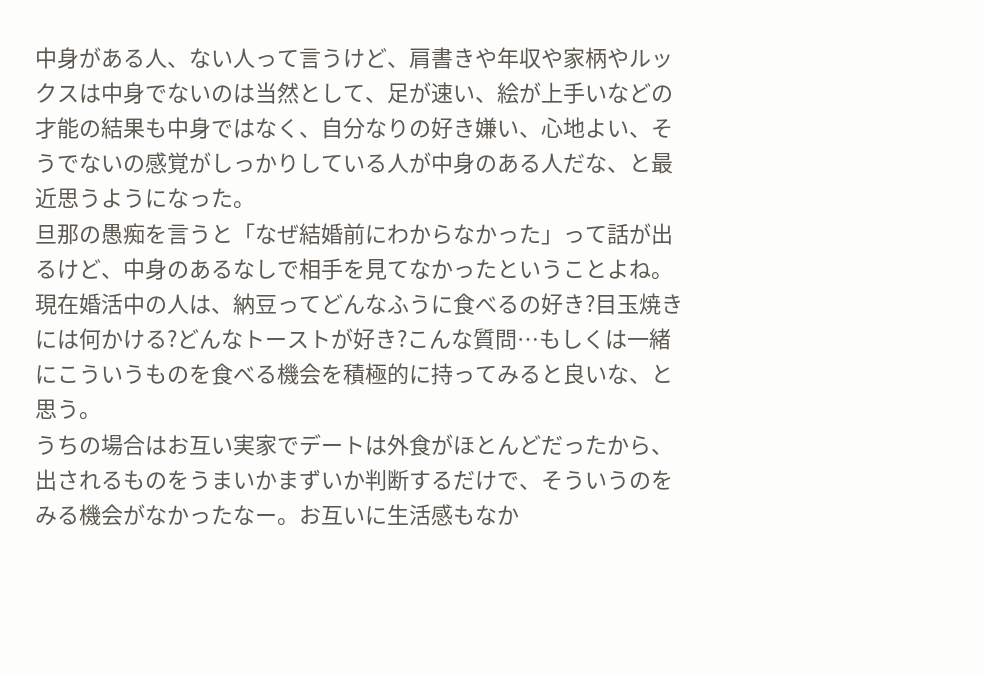中身がある人、ない人って言うけど、肩書きや年収や家柄やルックスは中身でないのは当然として、足が速い、絵が上手いなどの才能の結果も中身ではなく、自分なりの好き嫌い、心地よい、そうでないの感覚がしっかりしている人が中身のある人だな、と最近思うようになった。
旦那の愚痴を言うと「なぜ結婚前にわからなかった」って話が出るけど、中身のあるなしで相手を見てなかったということよね。
現在婚活中の人は、納豆ってどんなふうに食べるの好き?目玉焼きには何かける?どんなトーストが好き?こんな質問…もしくは一緒にこういうものを食べる機会を積極的に持ってみると良いな、と思う。
うちの場合はお互い実家でデートは外食がほとんどだったから、出されるものをうまいかまずいか判断するだけで、そういうのをみる機会がなかったなー。お互いに生活感もなか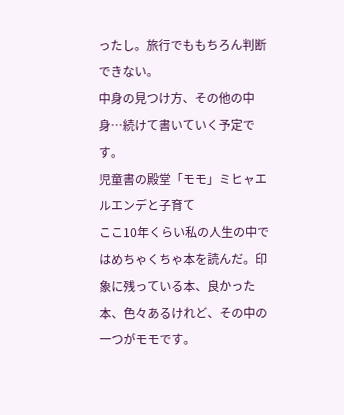ったし。旅行でももちろん判断できない。
中身の見つけ方、その他の中身…続けて書いていく予定です。
児童書の殿堂「モモ」ミヒャエルエンデと子育て
ここ10年くらい私の人生の中ではめちゃくちゃ本を読んだ。印象に残っている本、良かった本、色々あるけれど、その中の一つがモモです。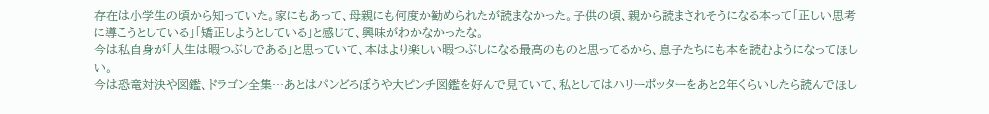存在は小学生の頃から知っていた。家にもあって、母親にも何度か勧められたが読まなかった。子供の頃、親から読まされそうになる本って「正しい思考に導こうとしている」「矯正しようとしている」と感じて、興味がわかなかったな。
今は私自身が「人生は暇つぶしである」と思っていて、本はより楽しい暇つぶしになる最高のものと思ってるから、息子たちにも本を読むようになってほしい。
今は恐竜対決や図鑑、ドラゴン全集…あとはパンどろぼうや大ピンチ図鑑を好んで見ていて、私としてはハリーポッターをあと2年くらいしたら読んでほし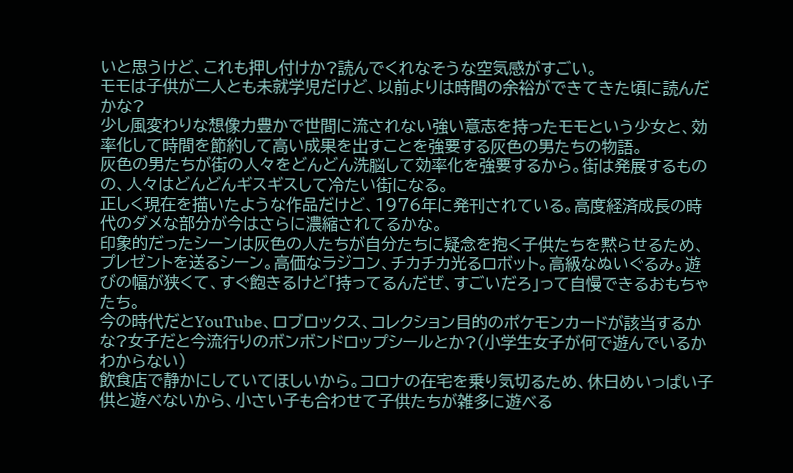いと思うけど、これも押し付けか?読んでくれなそうな空気感がすごい。
モモは子供が二人とも未就学児だけど、以前よりは時間の余裕ができてきた頃に読んだかな?
少し風変わりな想像力豊かで世間に流されない強い意志を持ったモモという少女と、効率化して時間を節約して高い成果を出すことを強要する灰色の男たちの物語。
灰色の男たちが街の人々をどんどん洗脳して効率化を強要するから。街は発展するものの、人々はどんどんギスギスして冷たい街になる。
正しく現在を描いたような作品だけど、1976年に発刊されている。高度経済成長の時代のダメな部分が今はさらに濃縮されてるかな。
印象的だったシーンは灰色の人たちが自分たちに疑念を抱く子供たちを黙らせるため、プレゼントを送るシーン。高価なラジコン、チカチカ光るロボット。高級なぬいぐるみ。遊びの幅が狭くて、すぐ飽きるけど「持ってるんだぜ、すごいだろ」って自慢できるおもちゃたち。
今の時代だとYouTube、ロブロックス、コレクション目的のポケモンカードが該当するかな?女子だと今流行りのボンボンドロップシールとか?(小学生女子が何で遊んでいるかわからない)
飲食店で静かにしていてほしいから。コロナの在宅を乗り気切るため、休日めいっぱい子供と遊べないから、小さい子も合わせて子供たちが雑多に遊べる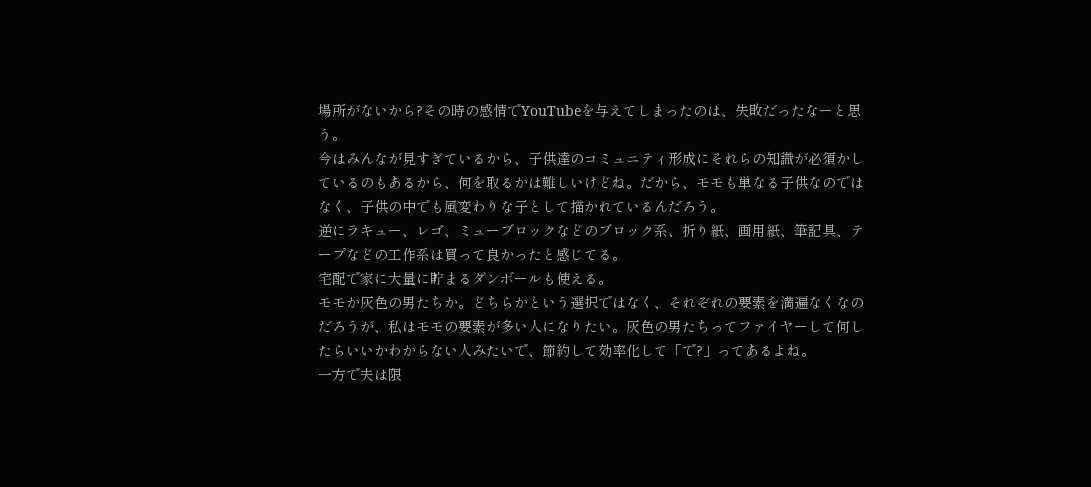場所がないから?その時の感情でYouTubeを与えてしまったのは、失敗だったなーと思う。
今はみんなが見すぎているから、子供達のコミュニティ形成にそれらの知識が必須かしているのもあるから、何を取るかは難しいけどね。だから、モモも単なる子供なのではなく、子供の中でも風変わりな子として描かれているんだろう。
逆にラキュー、レゴ、ミューブロックなどのブロック系、折り紙、画用紙、筆記具、テープなどの工作系は買って良かったと感じてる。
宅配で家に大量に貯まるダンボールも使える。
モモか灰色の男たちか。どちらかという選択ではなく、それぞれの要素を満遍なくなのだろうが、私はモモの要素が多い人になりたい。灰色の男たちってファイヤーして何したらいいかわからない人みたいで、節約して効率化して「で?」ってあるよね。
一方で夫は限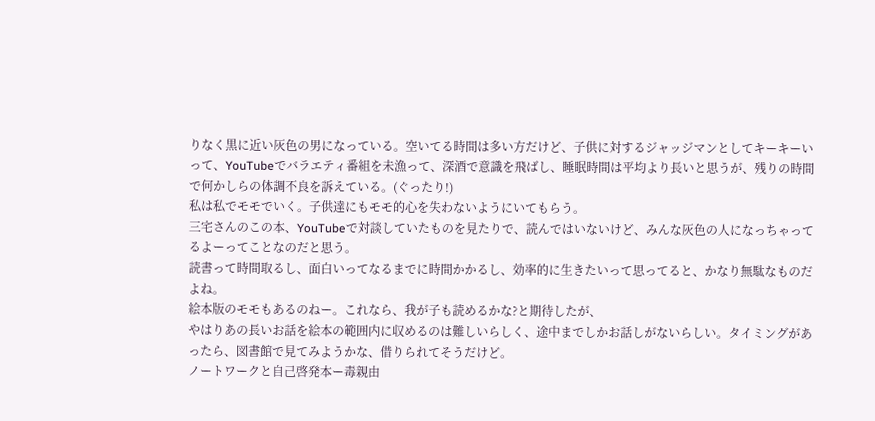りなく黒に近い灰色の男になっている。空いてる時間は多い方だけど、子供に対するジャッジマンとしてキーキーいって、YouTubeでバラエティ番組を未漁って、深酒で意識を飛ばし、睡眠時間は平均より長いと思うが、残りの時間で何かしらの体調不良を訴えている。(ぐったり!)
私は私でモモでいく。子供達にもモモ的心を失わないようにいてもらう。
三宅さんのこの本、YouTubeで対談していたものを見たりで、読んではいないけど、みんな灰色の人になっちゃってるよーってことなのだと思う。
読書って時間取るし、面白いってなるまでに時間かかるし、効率的に生きたいって思ってると、かなり無駄なものだよね。
絵本版のモモもあるのねー。これなら、我が子も読めるかな?と期待したが、
やはりあの長いお話を絵本の範囲内に収めるのは難しいらしく、途中までしかお話しがないらしい。タイミングがあったら、図書館で見てみようかな、借りられてそうだけど。
ノートワークと自己啓発本ー毒親由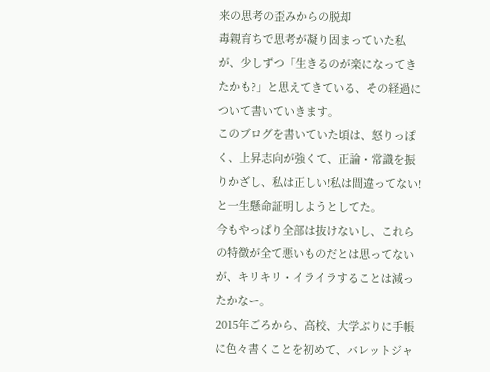来の思考の歪みからの脱却
毒親育ちで思考が凝り固まっていた私が、少しずつ「生きるのが楽になってきたかも?」と思えてきている、その経過について書いていきます。
このブログを書いていた頃は、怒りっぽく、上昇志向が強くて、正論・常識を振りかざし、私は正しい!私は間違ってない!と一生懸命証明しようとしてた。
今もやっぱり全部は抜けないし、これらの特徴が全て悪いものだとは思ってないが、キリキリ・イライラすることは減ったかなー。
2015年ごろから、高校、大学ぶりに手帳に色々書くことを初めて、バレットジャ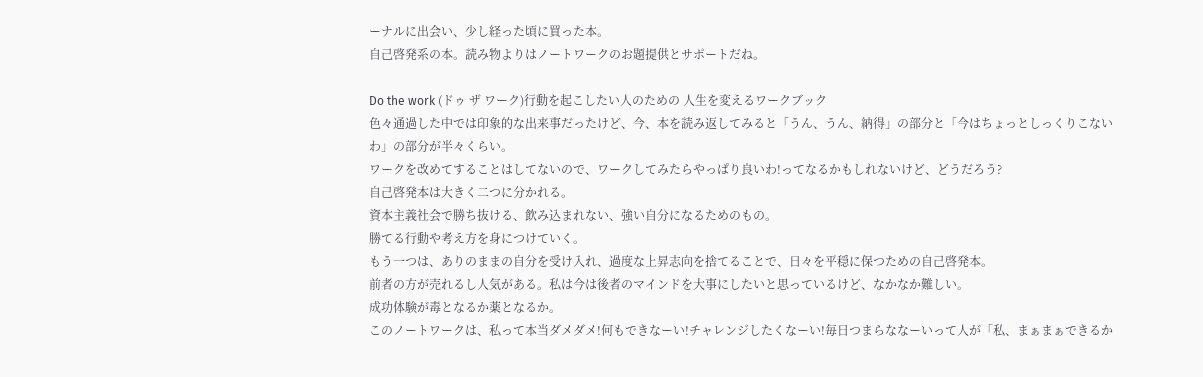ーナルに出会い、少し経った頃に買った本。
自己啓発系の本。読み物よりはノートワークのお題提供とサポートだね。

Do the work (ドゥ ザ ワーク)行動を起こしたい人のための 人生を変えるワークブック
色々通過した中では印象的な出来事だったけど、今、本を読み返してみると「うん、うん、納得」の部分と「今はちょっとしっくりこないわ」の部分が半々くらい。
ワークを改めてすることはしてないので、ワークしてみたらやっぱり良いわ!ってなるかもしれないけど、どうだろう?
自己啓発本は大きく二つに分かれる。
資本主義社会で勝ち抜ける、飲み込まれない、強い自分になるためのもの。
勝てる行動や考え方を身につけていく。
もう一つは、ありのままの自分を受け入れ、過度な上昇志向を捨てることで、日々を平穏に保つための自己啓発本。
前者の方が売れるし人気がある。私は今は後者のマインドを大事にしたいと思っているけど、なかなか難しい。
成功体験が毒となるか薬となるか。
このノートワークは、私って本当ダメダメ!何もできなーい!チャレンジしたくなーい!毎日つまらななーいって人が「私、まぁまぁできるか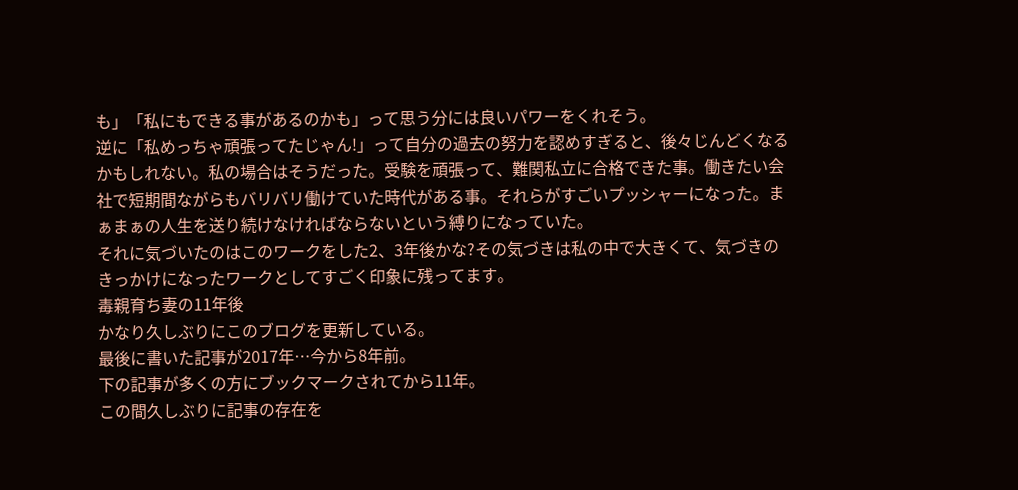も」「私にもできる事があるのかも」って思う分には良いパワーをくれそう。
逆に「私めっちゃ頑張ってたじゃん!」って自分の過去の努力を認めすぎると、後々じんどくなるかもしれない。私の場合はそうだった。受験を頑張って、難関私立に合格できた事。働きたい会社で短期間ながらもバリバリ働けていた時代がある事。それらがすごいプッシャーになった。まぁまぁの人生を送り続けなければならないという縛りになっていた。
それに気づいたのはこのワークをした2、3年後かな?その気づきは私の中で大きくて、気づきのきっかけになったワークとしてすごく印象に残ってます。
毒親育ち妻の11年後
かなり久しぶりにこのブログを更新している。
最後に書いた記事が2017年…今から8年前。
下の記事が多くの方にブックマークされてから11年。
この間久しぶりに記事の存在を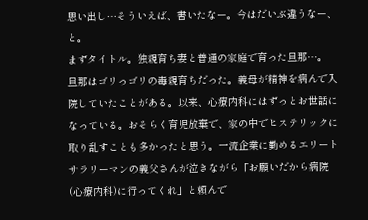思い出し…そういえば、書いたなー。今はだいぶ違うなー、と。
まずタイトル。独親育ち妻と普通の家庭で育った旦那…。
旦那はゴリっゴリの毒親育ちだった。義母が精神を病んで入院していたことがある。以来、心療内科にはずっとお世話になっている。おそらく育児放棄で、家の中でヒステリックに取り乱すことも多かったと思う。一流企業に勤めるエリートサラリーマンの義父さんが泣きながら「お願いだから病院(心療内科)に行ってくれ」と頼んで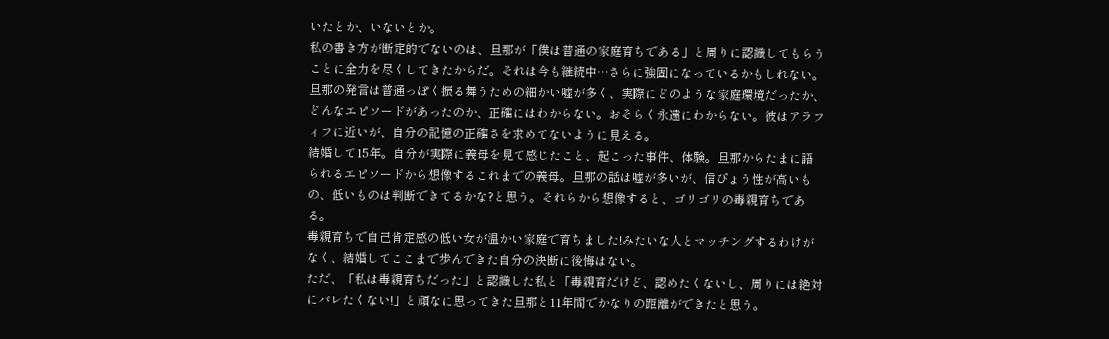いたとか、いないとか。
私の書き方が断定的でないのは、旦那が「僕は普通の家庭育ちである」と周りに認識してもらうことに全力を尽くしてきたからだ。それは今も継続中…さらに強固になっているかもしれない。
旦那の発言は普通っぽく振る舞うための細かい嘘が多く、実際にどのような家庭環境だったか、どんなエピソードがあったのか、正確にはわからない。おそらく永遠にわからない。彼はアラフィフに近いが、自分の記憶の正確さを求めてないように見える。
結婚して15年。自分が実際に義母を見て感じたこと、起こった事件、体験。旦那からたまに語られるエピソードから想像するこれまでの義母。旦那の話は嘘が多いが、信ぴょう性が高いもの、低いものは判断できてるかな?と思う。それらから想像すると、ゴリゴリの毒親育ちである。
毒親育ちで自己肯定感の低い女が温かい家庭で育ちました!みたいな人とマッチングするわけがなく、結婚してここまで歩んできた自分の決断に後悔はない。
ただ、「私は毒親育ちだった」と認識した私と「毒親育だけど、認めたくないし、周りには絶対にバレたくない!」と頑なに思ってきた旦那と11年間でかなりの距離ができたと思う。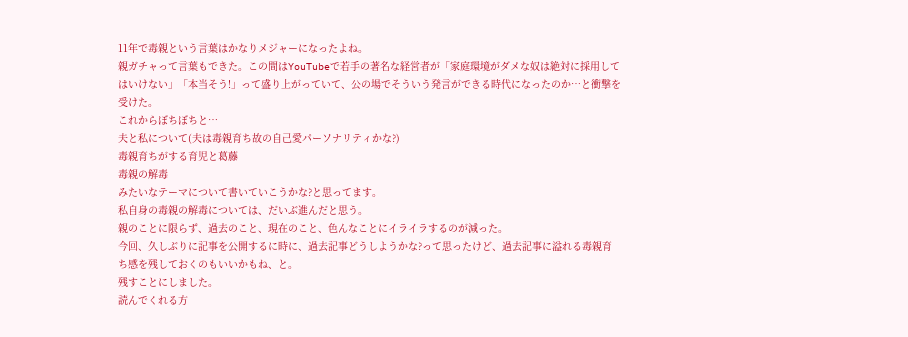11年で毒親という言葉はかなりメジャーになったよね。
親ガチャって言葉もできた。この間はYouTubeで若手の著名な経営者が「家庭環境がダメな奴は絶対に採用してはいけない」「本当そう!」って盛り上がっていて、公の場でそういう発言ができる時代になったのか…と衝撃を受けた。
これからぼちぼちと…
夫と私について(夫は毒親育ち故の自己愛パーソナリティかな?)
毒親育ちがする育児と葛藤
毒親の解毒
みたいなテーマについて書いていこうかな?と思ってます。
私自身の毒親の解毒については、だいぶ進んだと思う。
親のことに限らず、過去のこと、現在のこと、色んなことにイライラするのが減った。
今回、久しぶりに記事を公開するに時に、過去記事どうしようかな?って思ったけど、過去記事に溢れる毒親育ち感を残しておくのもいいかもね、と。
残すことにしました。
読んでくれる方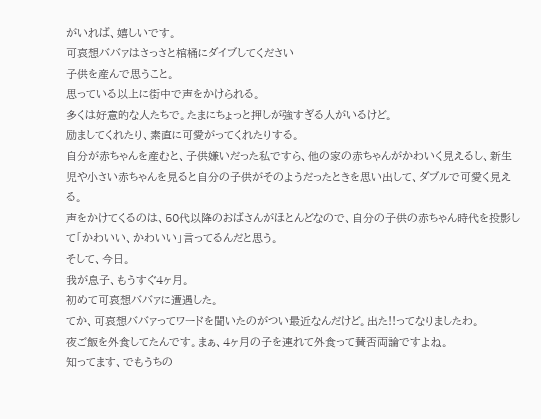がいれば、嬉しいです。
可哀想ババァはさっさと棺桶にダイブしてください
子供を産んで思うこと。
思っている以上に街中で声をかけられる。
多くは好意的な人たちで。たまにちょっと押しが強すぎる人がいるけど。
励ましてくれたり、素直に可愛がってくれたりする。
自分が赤ちゃんを産むと、子供嫌いだった私ですら、他の家の赤ちゃんがかわいく見えるし、新生児や小さい赤ちゃんを見ると自分の子供がそのようだったときを思い出して、ダブルで可愛く見える。
声をかけてくるのは、50代以降のおばさんがほとんどなので、自分の子供の赤ちゃん時代を投影して「かわいい、かわいい」言ってるんだと思う。
そして、今日。
我が息子、もうすぐ4ヶ月。
初めて可哀想ババァに遭遇した。
てか、可哀想ババァってワードを聞いたのがつい最近なんだけど。出た!!ってなりましたわ。
夜ご飯を外食してたんです。まぁ、4ヶ月の子を連れて外食って賛否両論ですよね。
知ってます、でもうちの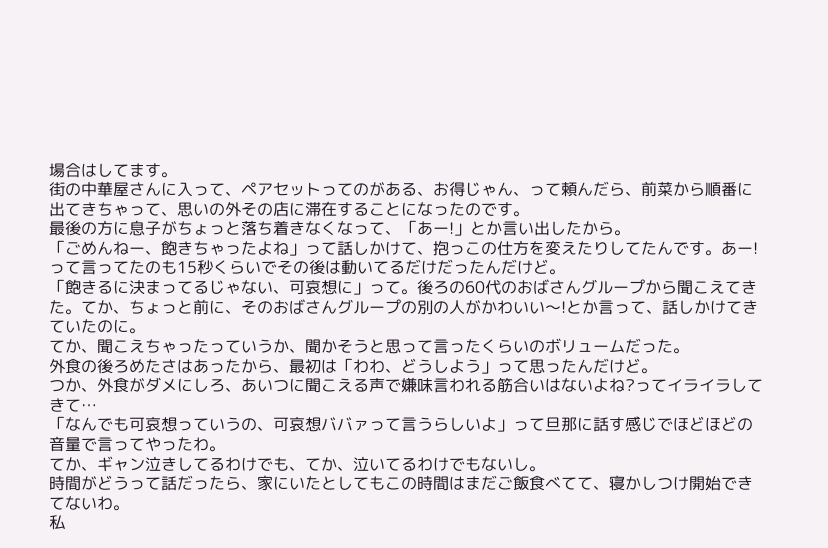場合はしてます。
街の中華屋さんに入って、ペアセットってのがある、お得じゃん、って頼んだら、前菜から順番に出てきちゃって、思いの外その店に滞在することになったのです。
最後の方に息子がちょっと落ち着きなくなって、「あー!」とか言い出したから。
「ごめんねー、飽きちゃったよね」って話しかけて、抱っこの仕方を変えたりしてたんです。あー!って言ってたのも15秒くらいでその後は動いてるだけだったんだけど。
「飽きるに決まってるじゃない、可哀想に」って。後ろの60代のおばさんグループから聞こえてきた。てか、ちょっと前に、そのおばさんグループの別の人がかわいい〜!とか言って、話しかけてきていたのに。
てか、聞こえちゃったっていうか、聞かそうと思って言ったくらいのボリュームだった。
外食の後ろめたさはあったから、最初は「わわ、どうしよう」って思ったんだけど。
つか、外食がダメにしろ、あいつに聞こえる声で嫌味言われる筋合いはないよね?ってイライラしてきて…
「なんでも可哀想っていうの、可哀想ババァって言うらしいよ」って旦那に話す感じでほどほどの音量で言ってやったわ。
てか、ギャン泣きしてるわけでも、てか、泣いてるわけでもないし。
時間がどうって話だったら、家にいたとしてもこの時間はまだご飯食べてて、寝かしつけ開始できてないわ。
私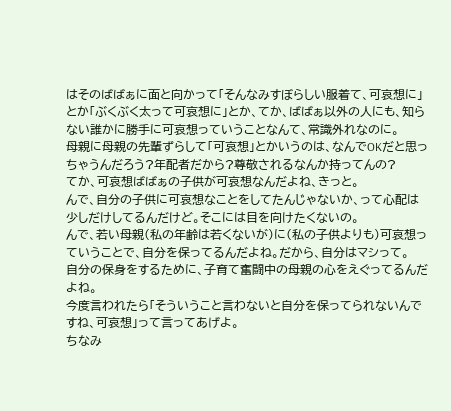はそのばばぁに面と向かって「そんなみすぼらしい服着て、可哀想に」とか「ぶくぶく太って可哀想に」とか、てか、ばばぁ以外の人にも、知らない誰かに勝手に可哀想っていうことなんて、常識外れなのに。
母親に母親の先輩ずらして「可哀想」とかいうのは、なんでOKだと思っちゃうんだろう?年配者だから?尊敬されるなんか持ってんの?
てか、可哀想ばばぁの子供が可哀想なんだよね、きっと。
んで、自分の子供に可哀想なことをしてたんじゃないか、って心配は少しだけしてるんだけど。そこには目を向けたくないの。
んで、若い母親(私の年齢は若くないが)に(私の子供よりも)可哀想っていうことで、自分を保ってるんだよね。だから、自分はマシって。
自分の保身をするために、子育て奮闘中の母親の心をえぐってるんだよね。
今度言われたら「そういうこと言わないと自分を保ってられないんですね、可哀想」って言ってあげよ。
ちなみ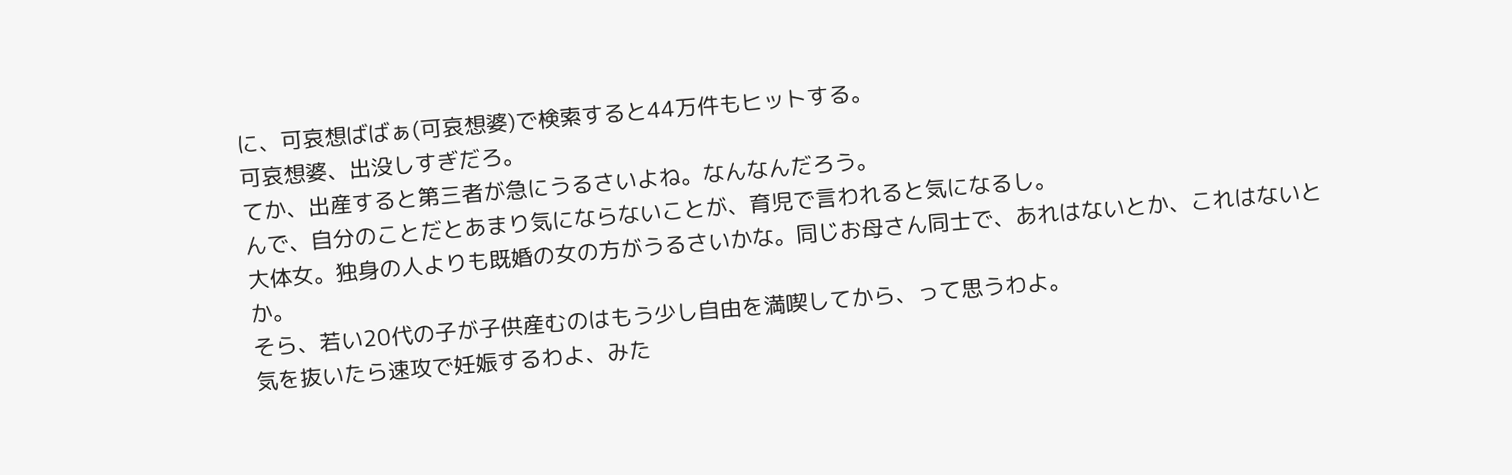に、可哀想ばばぁ(可哀想婆)で検索すると44万件もヒットする。
可哀想婆、出没しすぎだろ。
てか、出産すると第三者が急にうるさいよね。なんなんだろう。
んで、自分のことだとあまり気にならないことが、育児で言われると気になるし。
大体女。独身の人よりも既婚の女の方がうるさいかな。同じお母さん同士で、あれはないとか、これはないとか。
そら、若い20代の子が子供産むのはもう少し自由を満喫してから、って思うわよ。
気を抜いたら速攻で妊娠するわよ、みた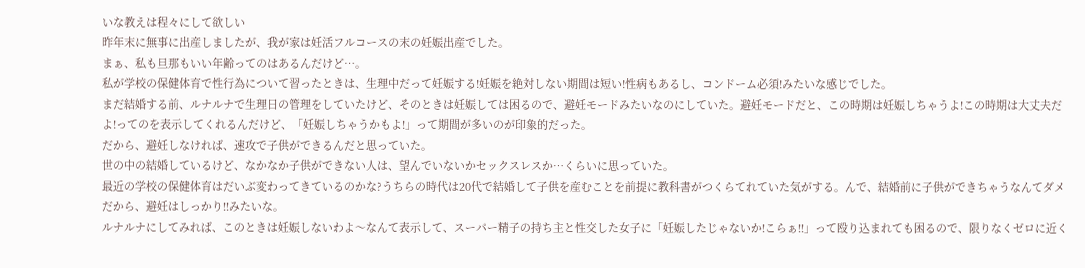いな教えは程々にして欲しい
昨年末に無事に出産しましたが、我が家は妊活フルコースの末の妊娠出産でした。
まぁ、私も旦那もいい年齢ってのはあるんだけど…。
私が学校の保健体育で性行為について習ったときは、生理中だって妊娠する!妊娠を絶対しない期間は短い!性病もあるし、コンドーム必須!みたいな感じでした。
まだ結婚する前、ルナルナで生理日の管理をしていたけど、そのときは妊娠しては困るので、避妊モードみたいなのにしていた。避妊モードだと、この時期は妊娠しちゃうよ!この時期は大丈夫だよ!ってのを表示してくれるんだけど、「妊娠しちゃうかもよ!」って期間が多いのが印象的だった。
だから、避妊しなければ、速攻で子供ができるんだと思っていた。
世の中の結婚しているけど、なかなか子供ができない人は、望んでいないかセックスレスか…くらいに思っていた。
最近の学校の保健体育はだいぶ変わってきているのかな?うちらの時代は20代で結婚して子供を産むことを前提に教科書がつくらてれていた気がする。んで、結婚前に子供ができちゃうなんてダメだから、避妊はしっかり!!みたいな。
ルナルナにしてみれば、このときは妊娠しないわよ〜なんて表示して、スーパー精子の持ち主と性交した女子に「妊娠したじゃないか!こらぁ!!」って殴り込まれても困るので、限りなくゼロに近く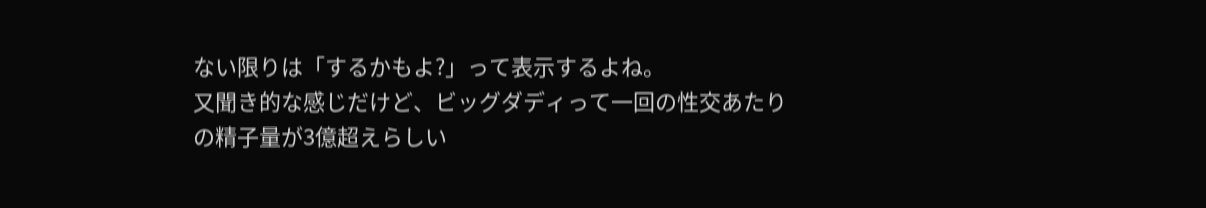ない限りは「するかもよ?」って表示するよね。
又聞き的な感じだけど、ビッグダディって一回の性交あたりの精子量が3億超えらしい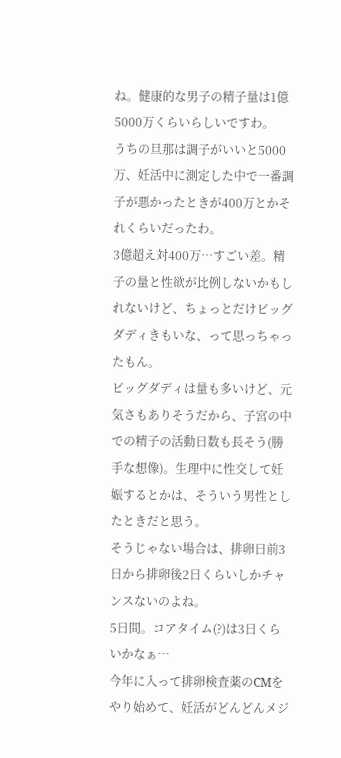ね。健康的な男子の精子量は1億5000万くらいらしいですわ。
うちの旦那は調子がいいと5000万、妊活中に測定した中で一番調子が悪かったときが400万とかそれくらいだったわ。
3億超え対400万…すごい差。精子の量と性欲が比例しないかもしれないけど、ちょっとだけビッグダディきもいな、って思っちゃったもん。
ビッグダディは量も多いけど、元気さもありそうだから、子宮の中での精子の活動日数も長そう(勝手な想像)。生理中に性交して妊娠するとかは、そういう男性としたときだと思う。
そうじゃない場合は、排卵日前3日から排卵後2日くらいしかチャンスないのよね。
5日間。コアタイム(?)は3日くらいかなぁ…
今年に入って排卵検査薬のCMをやり始めて、妊活がどんどんメジ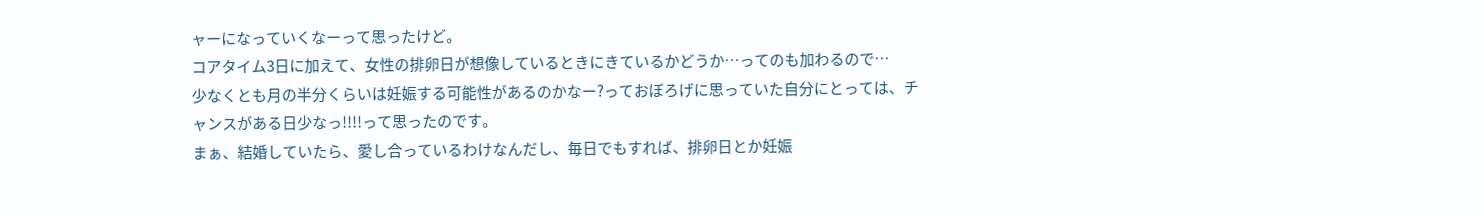ャーになっていくなーって思ったけど。
コアタイム3日に加えて、女性の排卵日が想像しているときにきているかどうか…ってのも加わるので…
少なくとも月の半分くらいは妊娠する可能性があるのかなー?っておぼろげに思っていた自分にとっては、チャンスがある日少なっ!!!!って思ったのです。
まぁ、結婚していたら、愛し合っているわけなんだし、毎日でもすれば、排卵日とか妊娠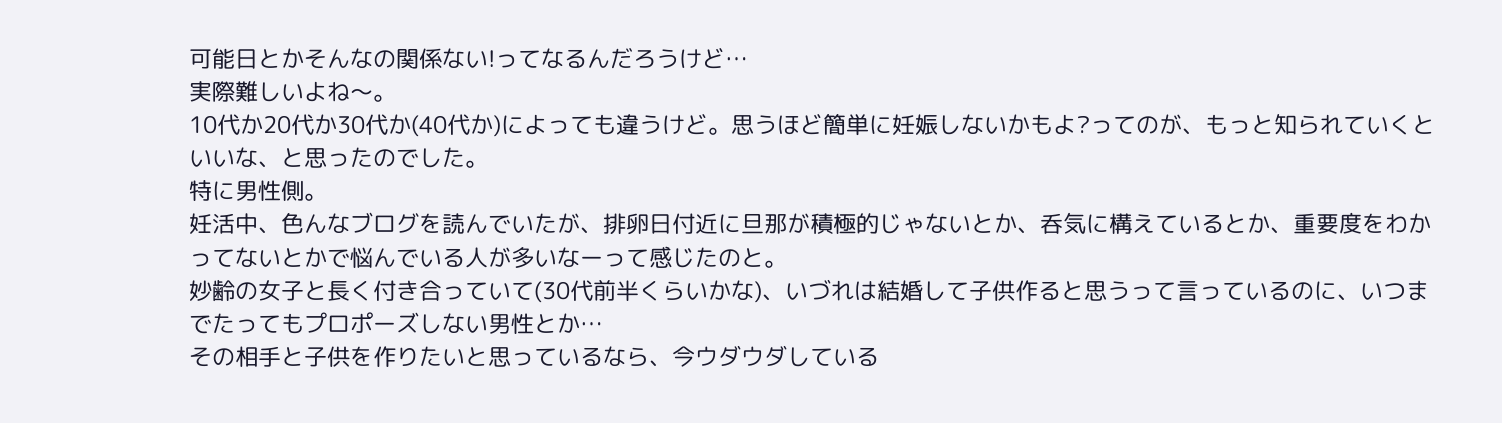可能日とかそんなの関係ない!ってなるんだろうけど…
実際難しいよね〜。
10代か20代か30代か(40代か)によっても違うけど。思うほど簡単に妊娠しないかもよ?ってのが、もっと知られていくといいな、と思ったのでした。
特に男性側。
妊活中、色んなブログを読んでいたが、排卵日付近に旦那が積極的じゃないとか、呑気に構えているとか、重要度をわかってないとかで悩んでいる人が多いなーって感じたのと。
妙齢の女子と長く付き合っていて(30代前半くらいかな)、いづれは結婚して子供作ると思うって言っているのに、いつまでたってもプロポーズしない男性とか…
その相手と子供を作りたいと思っているなら、今ウダウダしている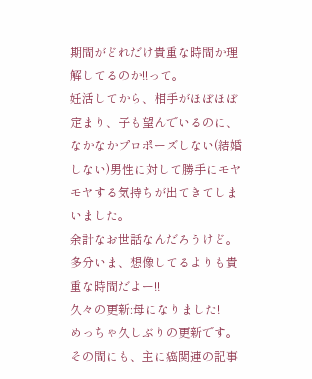期間がどれだけ貴重な時間か理解してるのか!!って。
妊活してから、相手がほぼほぼ定まり、子も望んでいるのに、なかなかプロポーズしない(結婚しない)男性に対して勝手にモヤモヤする気持ちが出てきてしまいました。
余計なお世話なんだろうけど。多分いま、想像してるよりも貴重な時間だよー!!
久々の更新:母になりました!
めっちゃ久しぶりの更新です。
その間にも、主に癌関連の記事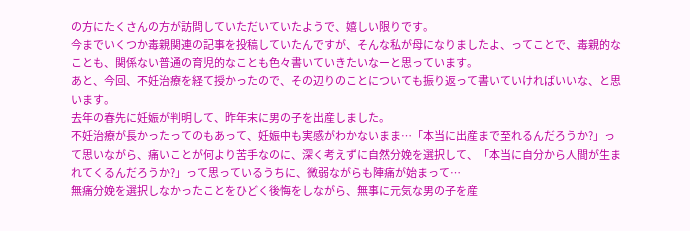の方にたくさんの方が訪問していただいていたようで、嬉しい限りです。
今までいくつか毒親関連の記事を投稿していたんですが、そんな私が母になりましたよ、ってことで、毒親的なことも、関係ない普通の育児的なことも色々書いていきたいなーと思っています。
あと、今回、不妊治療を経て授かったので、その辺りのことについても振り返って書いていければいいな、と思います。
去年の春先に妊娠が判明して、昨年末に男の子を出産しました。
不妊治療が長かったってのもあって、妊娠中も実感がわかないまま…「本当に出産まで至れるんだろうか?」って思いながら、痛いことが何より苦手なのに、深く考えずに自然分娩を選択して、「本当に自分から人間が生まれてくるんだろうか?」って思っているうちに、微弱ながらも陣痛が始まって…
無痛分娩を選択しなかったことをひどく後悔をしながら、無事に元気な男の子を産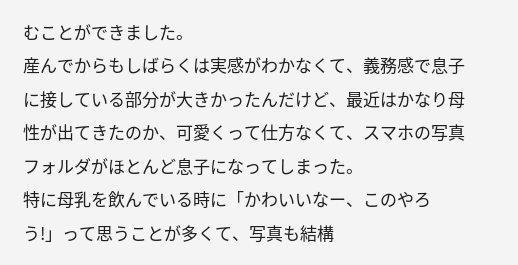むことができました。
産んでからもしばらくは実感がわかなくて、義務感で息子に接している部分が大きかったんだけど、最近はかなり母性が出てきたのか、可愛くって仕方なくて、スマホの写真フォルダがほとんど息子になってしまった。
特に母乳を飲んでいる時に「かわいいなー、このやろう!」って思うことが多くて、写真も結構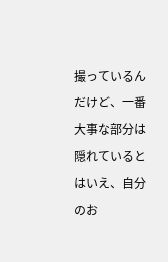撮っているんだけど、一番大事な部分は隠れているとはいえ、自分のお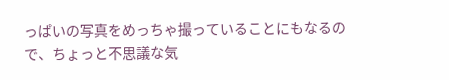っぱいの写真をめっちゃ撮っていることにもなるので、ちょっと不思議な気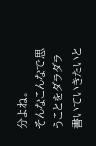分よね。
そんなこんなで思うことをダラダラ書いていきたいと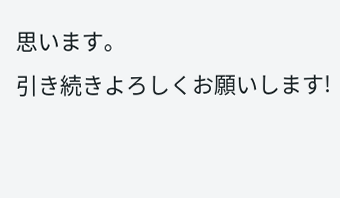思います。
引き続きよろしくお願いします!